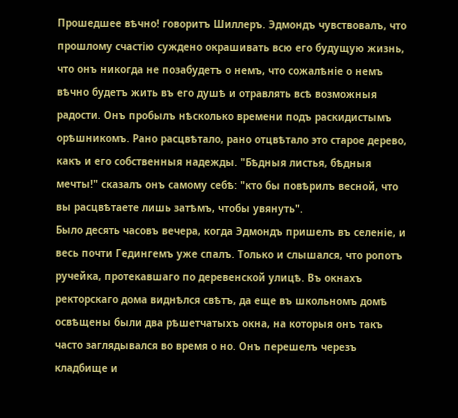Прошедшее вѣчно! говоритъ Шиллеръ. Эдмондъ чувствовалъ, что прошлому счастію суждено окрашивать всю его будущую жизнь, что онъ никогда не позабудетъ о немъ, что сожалѣніе о немъ вѣчно будетъ жить въ его душѣ и отравлять всѣ возможныя радости. Онъ пробылъ нѣсколько времени подъ раскидистымъ орѣшникомъ. Рано расцвѣтало, рано отцвѣтало это старое дерево, какъ и его собственныя надежды. "Бѣдныя листья, бѣдныя мечты!" сказалъ онъ самому себѣ: "кто бы повѣрилъ весной, что вы расцвѣтаете лишь затѣмъ, чтобы увянуть".
Было десять часовъ вечера, когда Эдмондъ пришелъ въ селеніе, и весь почти Гедингемъ уже спалъ. Только и слышался, что ропотъ ручейка, протекавшаго по деревенской улицѣ. Въ окнахъ ректорскаго дома виднѣлся свѣтъ, да еще въ школьномъ домѣ освѣщены были два рѣшетчатыхъ окна, на которыя онъ такъ часто заглядывался во время о но. Онъ перешелъ черезъ кладбище и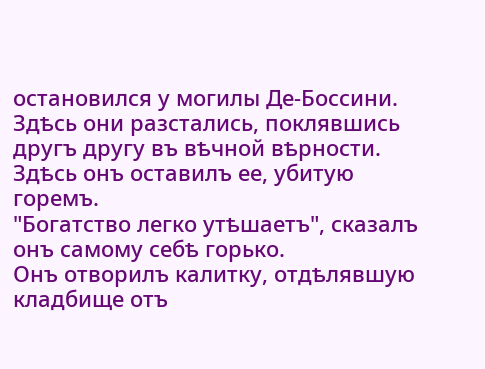остановился у могилы Де-Боссини. Здѣсь они разстались, поклявшись другъ другу въ вѣчной вѣрности. Здѣсь онъ оставилъ ее, убитую горемъ.
"Богатство легко утѣшаетъ", сказалъ онъ самому себѣ горько.
Онъ отворилъ калитку, отдѣлявшую кладбище отъ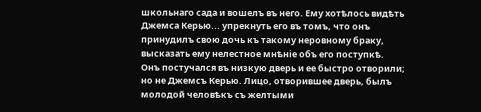школьнаго сада и вошелъ въ него. Ему хотѣлось видѣть Джемса Керью... упрекнуть его въ томъ, что онъ принудилъ свою дочь къ такому неровному браку, высказать ему нелестное мнѣніе объ его поступкѣ.
Онъ постучался въ низкую дверь и ее быстро отворили; но не Джемсъ Керью. Лицо, отворившее дверь, былъ молодой человѣкъ съ желтыми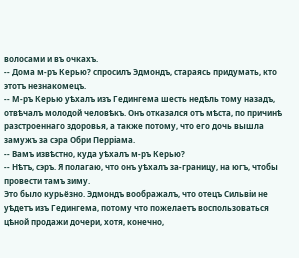волосами и въ очкахъ.
-- Дома м-ръ Керью? спросилъ Эдмондъ, стараясь придумать, кто этотъ незнакомецъ.
-- М-ръ Керью уѣхалъ изъ Гедингема шесть недѣль тому назадъ, отвѣчалъ молодой человѣкъ. Онъ отказался отъ мѣста, по причинѣ разстроеннаго здоровья, а также потому, что его дочь вышла замужъ за сэра Обри Перріама.
-- Вамъ извѣстно, куда уѣхалъ м-ръ Керью?
-- Нѣтъ, сэръ. Я полагаю, что онъ уѣхалъ за-границу, на югъ, чтобы провести тамъ зиму.
Это было курьёзно. Эдмондъ воображалъ, что отецъ Сильвіи не уѣдетъ изъ Гедингема, потому что пожелаетъ воспользоваться цѣной продажи дочери, хотя, конечно,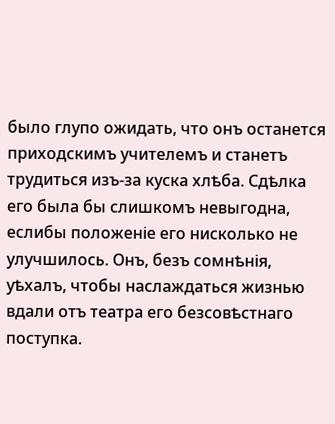было глупо ожидать, что онъ останется приходскимъ учителемъ и станетъ трудиться изъ-за куска хлѣба. Сдѣлка его была бы слишкомъ невыгодна, еслибы положеніе его нисколько не улучшилось. Онъ, безъ сомнѣнія, уѣхалъ, чтобы наслаждаться жизнью вдали отъ театра его безсовѣстнаго поступка.